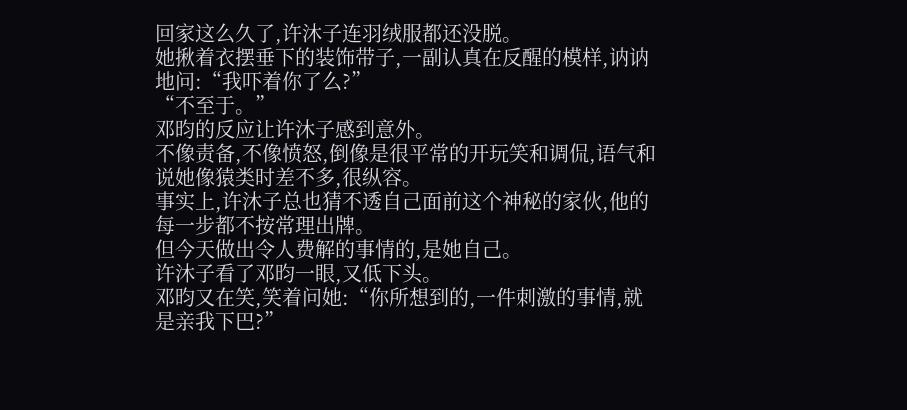回家这么久了,许沐子连羽绒服都还没脱。
她揪着衣摆垂下的装饰带子,一副认真在反醒的模样,讷讷地问:“我吓着你了么?”
“不至于。”
邓昀的反应让许沐子感到意外。
不像责备,不像愤怒,倒像是很平常的开玩笑和调侃,语气和说她像猿类时差不多,很纵容。
事实上,许沐子总也猜不透自己面前这个神秘的家伙,他的每一步都不按常理出牌。
但今天做出令人费解的事情的,是她自己。
许沐子看了邓昀一眼,又低下头。
邓昀又在笑,笑着问她:“你所想到的,一件刺激的事情,就是亲我下巴?”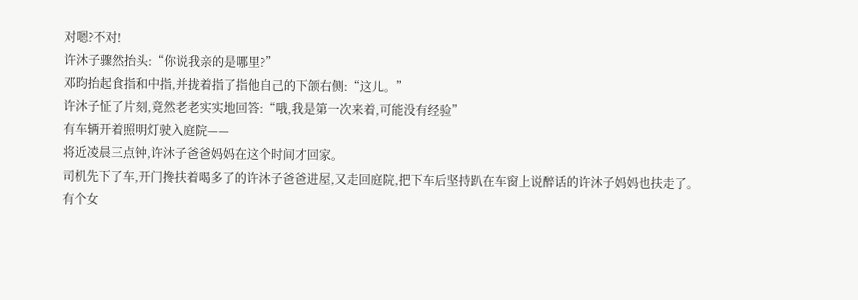对嗯?不对!
许沐子骤然抬头:“你说我亲的是哪里?”
邓昀抬起食指和中指,并拢着指了指他自己的下颌右侧:“这儿。”
许沐子怔了片刻,竟然老老实实地回答:“哦,我是第一次来着,可能没有经验”
有车辆开着照明灯驶入庭院——
将近凌晨三点钟,许沐子爸爸妈妈在这个时间才回家。
司机先下了车,开门搀扶着喝多了的许沐子爸爸进屋,又走回庭院,把下车后坚持趴在车窗上说醉话的许沐子妈妈也扶走了。
有个女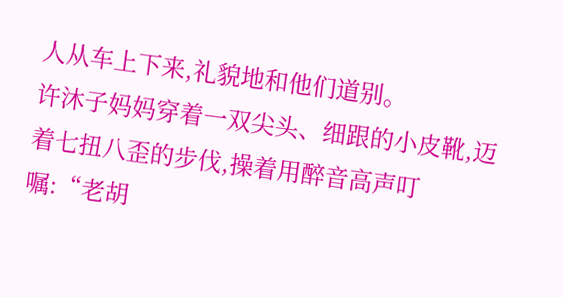人从车上下来,礼貌地和他们道别。
许沐子妈妈穿着一双尖头、细跟的小皮靴,迈着七扭八歪的步伐,操着用醉音高声叮嘱:“老胡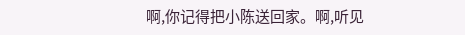啊,你记得把小陈送回家。啊,听见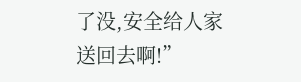了没,安全给人家送回去啊!”